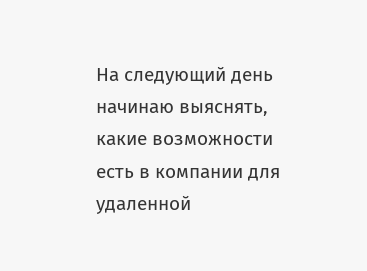На следующий день начинаю выяснять, какие возможности есть в компании для удаленной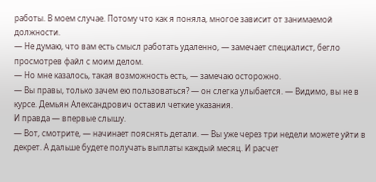работы. В моем случае. Потому что как я поняла, многое зависит от занимаемой должности.
— Не думаю, что вам есть смысл работать удаленно, — замечает специалист, бегло просмотрев файл с моим делом.
— Но мне казалось, такая возможность есть, — замечаю осторожно.
— Вы правы, только зачем ею пользоваться? — он слегка улыбается. — Видимо, вы не в курсе. Демьян Александрович оставил четкие указания.
И правда — впервые слышу.
— Вот, смотрите, — начинает пояснять детали. — Вы уже через три недели можете уйти в декрет. А дальше будете получать выплаты каждый месяц. И расчет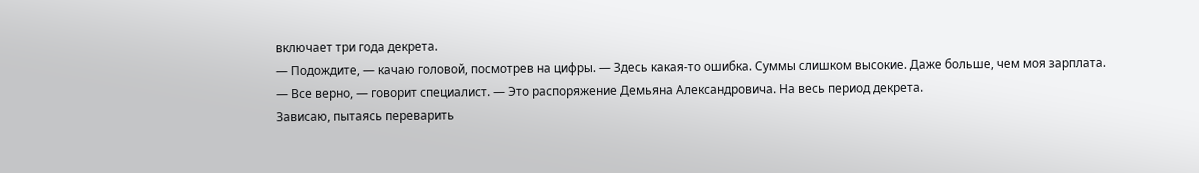включает три года декрета.
— Подождите, — качаю головой, посмотрев на цифры. — Здесь какая-то ошибка. Суммы слишком высокие. Даже больше, чем моя зарплата.
— Все верно, — говорит специалист. — Это распоряжение Демьяна Александровича. На весь период декрета.
Зависаю, пытаясь переварить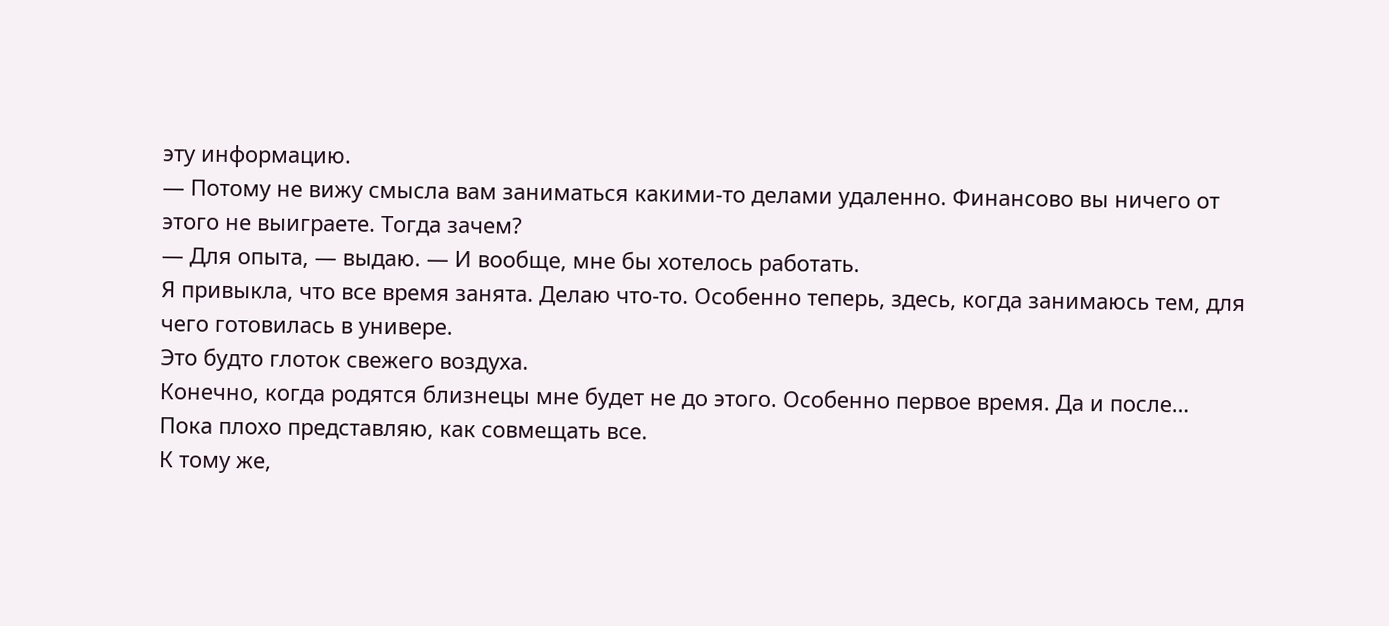эту информацию.
— Потому не вижу смысла вам заниматься какими-то делами удаленно. Финансово вы ничего от этого не выиграете. Тогда зачем?
— Для опыта, — выдаю. — И вообще, мне бы хотелось работать.
Я привыкла, что все время занята. Делаю что-то. Особенно теперь, здесь, когда занимаюсь тем, для чего готовилась в универе.
Это будто глоток свежего воздуха.
Конечно, когда родятся близнецы мне будет не до этого. Особенно первое время. Да и после…
Пока плохо представляю, как совмещать все.
К тому же,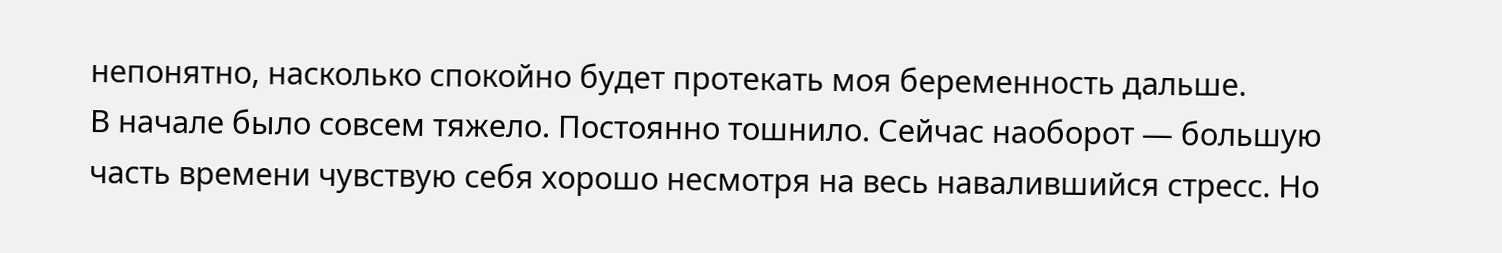непонятно, насколько спокойно будет протекать моя беременность дальше.
В начале было совсем тяжело. Постоянно тошнило. Сейчас наоборот — большую часть времени чувствую себя хорошо несмотря на весь навалившийся стресс. Но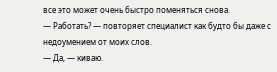все это может очень быстро поменяться снова.
— Работать? — повторяет специалист как будто бы даже с недоумением от моих слов.
— Да, — киваю.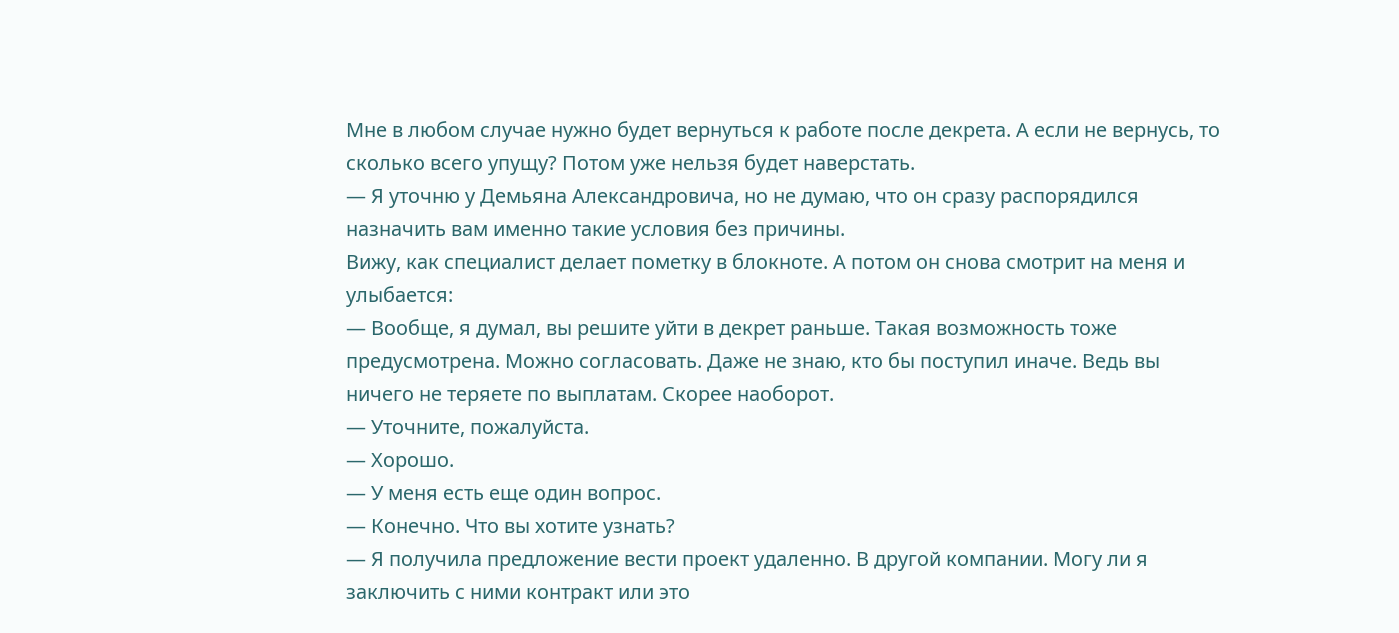Мне в любом случае нужно будет вернуться к работе после декрета. А если не вернусь, то сколько всего упущу? Потом уже нельзя будет наверстать.
— Я уточню у Демьяна Александровича, но не думаю, что он сразу распорядился назначить вам именно такие условия без причины.
Вижу, как специалист делает пометку в блокноте. А потом он снова смотрит на меня и улыбается:
— Вообще, я думал, вы решите уйти в декрет раньше. Такая возможность тоже предусмотрена. Можно согласовать. Даже не знаю, кто бы поступил иначе. Ведь вы ничего не теряете по выплатам. Скорее наоборот.
— Уточните, пожалуйста.
— Хорошо.
— У меня есть еще один вопрос.
— Конечно. Что вы хотите узнать?
— Я получила предложение вести проект удаленно. В другой компании. Могу ли я заключить с ними контракт или это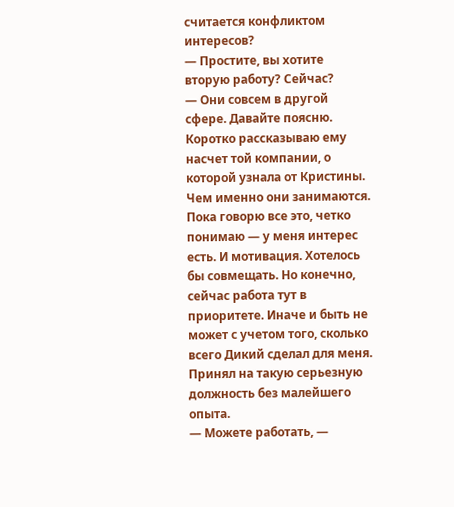считается конфликтом интересов?
— Простите, вы хотите вторую работу? Сейчас?
— Они совсем в другой сфере. Давайте поясню.
Коротко рассказываю ему насчет той компании, о которой узнала от Кристины. Чем именно они занимаются.
Пока говорю все это, четко понимаю — у меня интерес есть. И мотивация. Хотелось бы совмещать. Но конечно, сейчас работа тут в приоритете. Иначе и быть не может с учетом того, сколько всего Дикий сделал для меня. Принял на такую серьезную должность без малейшего опыта.
— Можете работать, —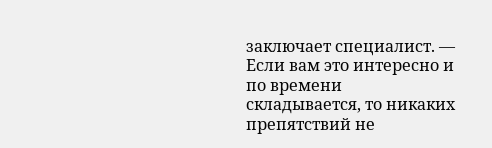заключает специалист. — Если вам это интересно и по времени складывается, то никаких препятствий не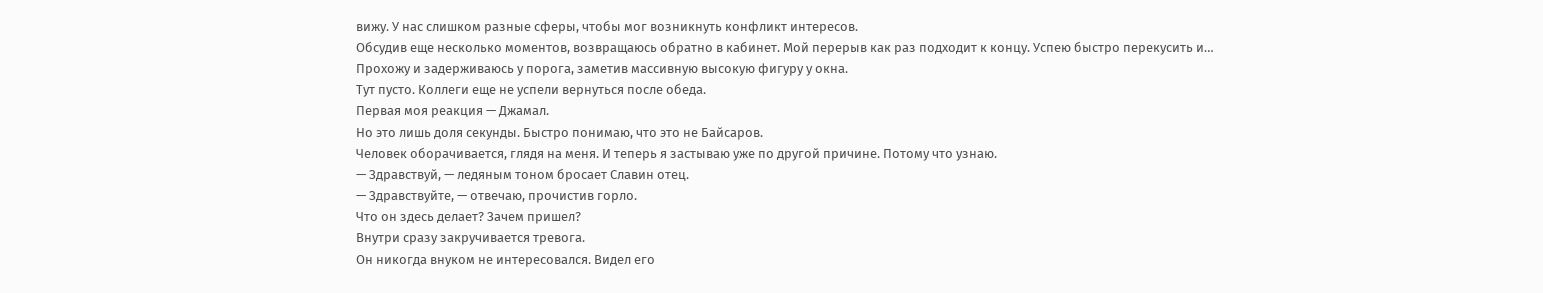вижу. У нас слишком разные сферы, чтобы мог возникнуть конфликт интересов.
Обсудив еще несколько моментов, возвращаюсь обратно в кабинет. Мой перерыв как раз подходит к концу. Успею быстро перекусить и…
Прохожу и задерживаюсь у порога, заметив массивную высокую фигуру у окна.
Тут пусто. Коллеги еще не успели вернуться после обеда.
Первая моя реакция — Джамал.
Но это лишь доля секунды. Быстро понимаю, что это не Байсаров.
Человек оборачивается, глядя на меня. И теперь я застываю уже по другой причине. Потому что узнаю.
— Здравствуй, — ледяным тоном бросает Славин отец.
— Здравствуйте, — отвечаю, прочистив горло.
Что он здесь делает? Зачем пришел?
Внутри сразу закручивается тревога.
Он никогда внуком не интересовался. Видел его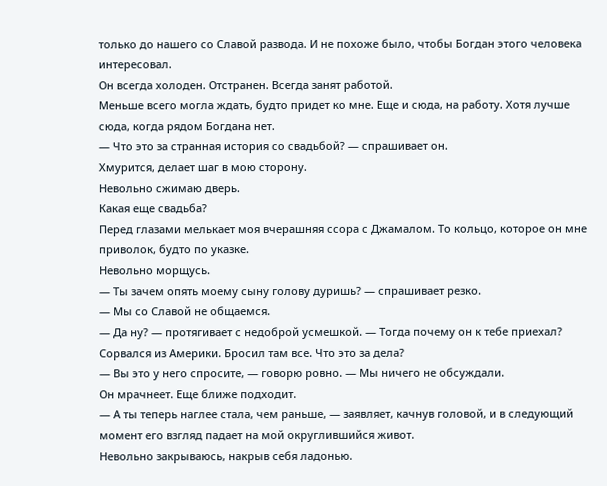только до нашего со Славой развода. И не похоже было, чтобы Богдан этого человека интересовал.
Он всегда холоден. Отстранен. Всегда занят работой.
Меньше всего могла ждать, будто придет ко мне. Еще и сюда, на работу. Хотя лучше сюда, когда рядом Богдана нет.
— Что это за странная история со свадьбой? — спрашивает он.
Хмурится, делает шаг в мою сторону.
Невольно сжимаю дверь.
Какая еще свадьба?
Перед глазами мелькает моя вчерашняя ссора с Джамалом. То кольцо, которое он мне приволок, будто по указке.
Невольно морщусь.
— Ты зачем опять моему сыну голову дуришь? — спрашивает резко.
— Мы со Славой не общаемся.
— Да ну? — протягивает с недоброй усмешкой. — Тогда почему он к тебе приехал? Сорвался из Америки. Бросил там все. Что это за дела?
— Вы это у него спросите, — говорю ровно. — Мы ничего не обсуждали.
Он мрачнеет. Еще ближе подходит.
— А ты теперь наглее стала, чем раньше, — заявляет, качнув головой, и в следующий момент его взгляд падает на мой округлившийся живот.
Невольно закрываюсь, накрыв себя ладонью.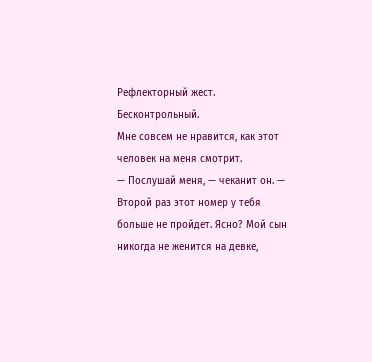Рефлекторный жест. Бесконтрольный.
Мне совсем не нравится, как этот человек на меня смотрит.
— Послушай меня, — чеканит он. — Второй раз этот номер у тебя больше не пройдет. Ясно? Мой сын никогда не женится на девке,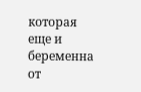которая еще и беременна от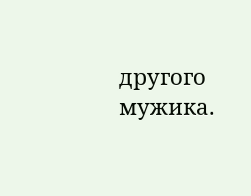другого мужика.